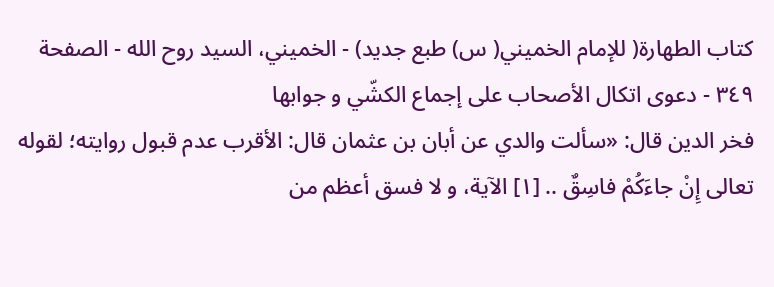كتاب الطهارة( للإمام الخميني( س) طبع جديد) - الخميني، السيد روح الله - الصفحة ٣٤٩ - دعوى اتكال الأصحاب على إجماع الكشّي و جوابها
فخر الدين قال: «سألت والدي عن أبان بن عثمان قال: الأقرب عدم قبول روايته؛ لقوله تعالى إِنْ جاءَكُمْ فاسِقٌ .. [١] الآية، و لا فسق أعظم من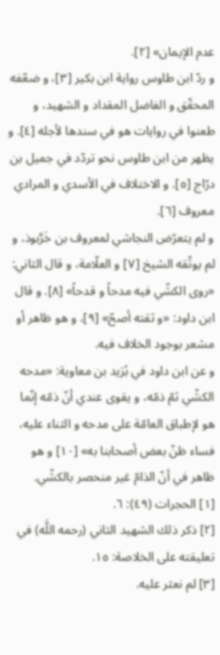عدم الإيمان» [٢].
و ردّ ابن طاوس رواية ابن بكير [٣]، و ضعّفه المحقّق و الفاضل المقداد و الشهيد، و طعنوا في روايات هو في سندها لأجله [٤]. و يظهر من ابن طاوس نحو تردّد في جميل بن درّاج [٥]. و الاختلاف في الأسدي و المرادي معروف [٦].
و لم يتعرّض النجاشي لمعروف بن خَرَّبوذ، و لم يوثّقه الشيخ [٧] و العلّامة، و قال الثاني: «روى الكشّي فيه مدحاً و قدحاً» [٨]. و قال ابن داود: «و ثقته أصحّ» [٩]، و هو ظاهر أو مشعر بوجود الخلاف فيه.
و عن ابن داود في بُرَيد بن معاوية: «مدحه الكشّي ثمّ ذمّه، و يقوى عندي أنّ ذمّه إنّما هو لإطباق العامّة على مدحه و الثناء عليه، فساء ظنّ بعض أصحابنا به» [١٠] و هو ظاهر في أنّ الذامّ غير منحصر بالكشّي.
[١] الحجرات (٤٩): ٦.
[٢] ذكر ذلك الشهيد الثاني (رحمه اللَّه) في تعليقته على الخلاصة: ١٥.
[٣] لم نعثر عليه.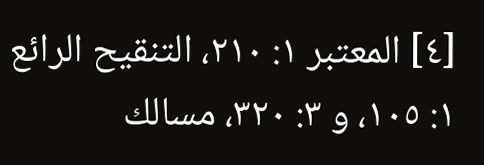[٤] المعتبر ١: ٢١٠، التنقيح الرائع ١: ١٠٥، و ٣: ٣٢٠، مسالك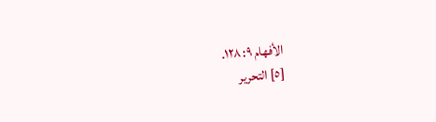الأفهام ٩: ١٢٨.
[٥] التحرير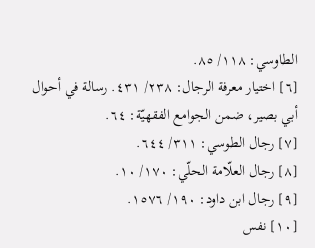الطاوسي: ١١٨/ ٨٥.
[٦] اختيار معرفة الرجال: ٢٣٨/ ٤٣١. رسالة في أحوال أبي بصير، ضمن الجوامع الفقهيّة: ٦٤.
[٧] رجال الطوسي: ٣١١/ ٦٤٤.
[٨] رجال العلّامة الحلّي: ١٧٠/ ١٠.
[٩] رجال ابن داود: ١٩٠/ ١٥٧٦.
[١٠] نفس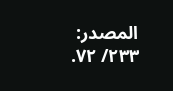المصدر: ٢٣٣/ ٧٢.